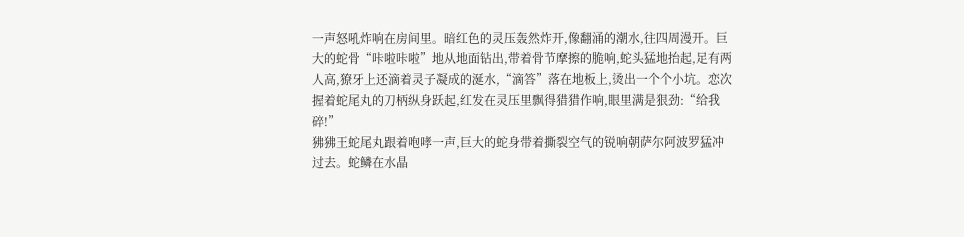一声怒吼炸响在房间里。暗红色的灵压轰然炸开,像翻涌的潮水,往四周漫开。巨大的蛇骨“咔啦咔啦”地从地面钻出,带着骨节摩擦的脆响,蛇头猛地抬起,足有两人高,獠牙上还滴着灵子凝成的涎水,“滴答”落在地板上,烫出一个个小坑。恋次握着蛇尾丸的刀柄纵身跃起,红发在灵压里飘得猎猎作响,眼里满是狠劲:“给我碎!”
狒狒王蛇尾丸跟着咆哮一声,巨大的蛇身带着撕裂空气的锐响朝萨尔阿波罗猛冲过去。蛇鳞在水晶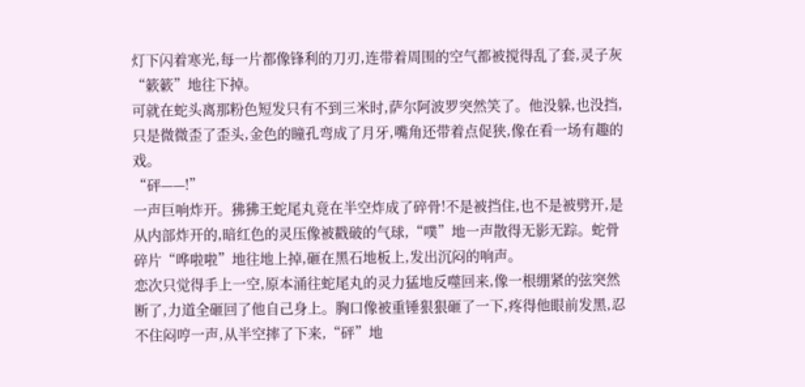灯下闪着寒光,每一片都像锋利的刀刃,连带着周围的空气都被搅得乱了套,灵子灰“簌簌”地往下掉。
可就在蛇头离那粉色短发只有不到三米时,萨尔阿波罗突然笑了。他没躲,也没挡,只是微微歪了歪头,金色的瞳孔弯成了月牙,嘴角还带着点促狭,像在看一场有趣的戏。
“砰——!”
一声巨响炸开。狒狒王蛇尾丸竟在半空炸成了碎骨!不是被挡住,也不是被劈开,是从内部炸开的,暗红色的灵压像被戳破的气球,“噗”地一声散得无影无踪。蛇骨碎片“哗啦啦”地往地上掉,砸在黑石地板上,发出沉闷的响声。
恋次只觉得手上一空,原本涌往蛇尾丸的灵力猛地反噬回来,像一根绷紧的弦突然断了,力道全砸回了他自己身上。胸口像被重锤狠狠砸了一下,疼得他眼前发黑,忍不住闷哼一声,从半空摔了下来,“砰”地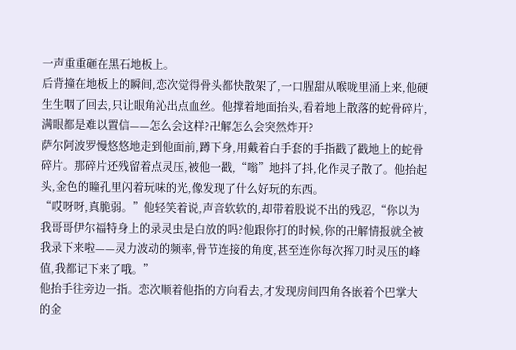一声重重砸在黑石地板上。
后背撞在地板上的瞬间,恋次觉得骨头都快散架了,一口腥甜从喉咙里涌上来,他硬生生咽了回去,只让眼角沁出点血丝。他撑着地面抬头,看着地上散落的蛇骨碎片,满眼都是难以置信——怎么会这样?卍解怎么会突然炸开?
萨尔阿波罗慢悠悠地走到他面前,蹲下身,用戴着白手套的手指戳了戳地上的蛇骨碎片。那碎片还残留着点灵压,被他一戳,“嗡”地抖了抖,化作灵子散了。他抬起头,金色的瞳孔里闪着玩味的光,像发现了什么好玩的东西。
“哎呀呀,真脆弱。”他轻笑着说,声音软软的,却带着股说不出的残忍,“你以为我哥哥伊尔福特身上的录灵虫是白放的吗?他跟你打的时候,你的卍解情报就全被我录下来啦——灵力波动的频率,骨节连接的角度,甚至连你每次挥刀时灵压的峰值,我都记下来了哦。”
他抬手往旁边一指。恋次顺着他指的方向看去,才发现房间四角各嵌着个巴掌大的金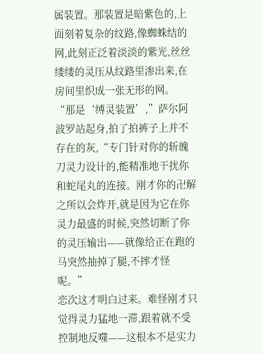属装置。那装置是暗紫色的,上面刻着复杂的纹路,像蜘蛛结的网,此刻正泛着淡淡的紫光,丝丝缕缕的灵压从纹路里渗出来,在房间里织成一张无形的网。
“那是‘缚灵装置’,”萨尔阿波罗站起身,拍了拍裤子上并不存在的灰,“专门针对你的斩魄刀灵力设计的,能精准地干扰你和蛇尾丸的连接。刚才你的卍解之所以会炸开,就是因为它在你灵力最盛的时候,突然切断了你的灵压输出——就像给正在跑的马突然抽掉了腿,不摔才怪呢。”
恋次这才明白过来。难怪刚才只觉得灵力猛地一滞,跟着就不受控制地反噬——这根本不是实力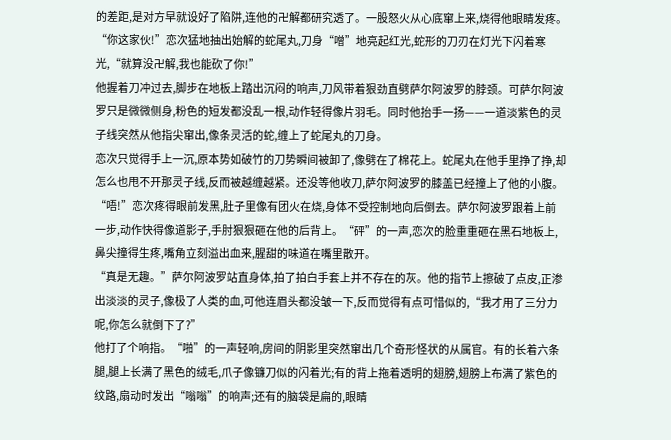的差距,是对方早就设好了陷阱,连他的卍解都研究透了。一股怒火从心底窜上来,烧得他眼睛发疼。
“你这家伙!”恋次猛地抽出始解的蛇尾丸,刀身“噌”地亮起红光,蛇形的刀刃在灯光下闪着寒光,“就算没卍解,我也能砍了你!”
他握着刀冲过去,脚步在地板上踏出沉闷的响声,刀风带着狠劲直劈萨尔阿波罗的脖颈。可萨尔阿波罗只是微微侧身,粉色的短发都没乱一根,动作轻得像片羽毛。同时他抬手一扬——一道淡紫色的灵子线突然从他指尖窜出,像条灵活的蛇,缠上了蛇尾丸的刀身。
恋次只觉得手上一沉,原本势如破竹的刀势瞬间被卸了,像劈在了棉花上。蛇尾丸在他手里挣了挣,却怎么也甩不开那灵子线,反而被越缠越紧。还没等他收刀,萨尔阿波罗的膝盖已经撞上了他的小腹。
“唔!”恋次疼得眼前发黑,肚子里像有团火在烧,身体不受控制地向后倒去。萨尔阿波罗跟着上前一步,动作快得像道影子,手肘狠狠砸在他的后背上。“砰”的一声,恋次的脸重重砸在黑石地板上,鼻尖撞得生疼,嘴角立刻溢出血来,腥甜的味道在嘴里散开。
“真是无趣。”萨尔阿波罗站直身体,拍了拍白手套上并不存在的灰。他的指节上擦破了点皮,正渗出淡淡的灵子,像极了人类的血,可他连眉头都没皱一下,反而觉得有点可惜似的,“我才用了三分力呢,你怎么就倒下了?”
他打了个响指。“啪”的一声轻响,房间的阴影里突然窜出几个奇形怪状的从属官。有的长着六条腿,腿上长满了黑色的绒毛,爪子像镰刀似的闪着光;有的背上拖着透明的翅膀,翅膀上布满了紫色的纹路,扇动时发出“嗡嗡”的响声;还有的脑袋是扁的,眼睛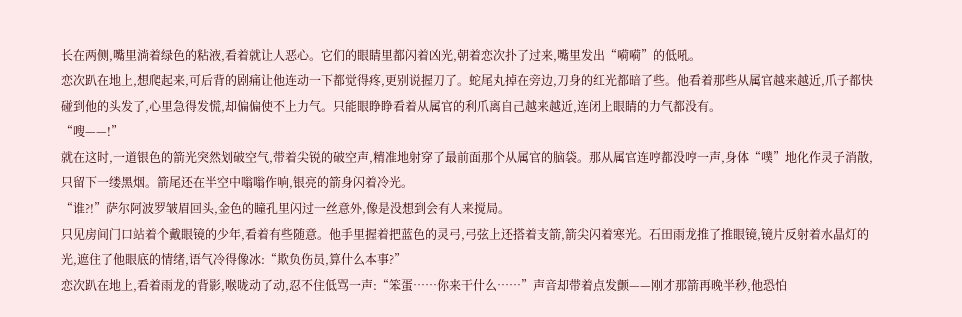长在两侧,嘴里淌着绿色的粘液,看着就让人恶心。它们的眼睛里都闪着凶光,朝着恋次扑了过来,嘴里发出“嗬嗬”的低吼。
恋次趴在地上,想爬起来,可后背的剧痛让他连动一下都觉得疼,更别说握刀了。蛇尾丸掉在旁边,刀身的红光都暗了些。他看着那些从属官越来越近,爪子都快碰到他的头发了,心里急得发慌,却偏偏使不上力气。只能眼睁睁看着从属官的利爪离自己越来越近,连闭上眼睛的力气都没有。
“嗖——!”
就在这时,一道银色的箭光突然划破空气,带着尖锐的破空声,精准地射穿了最前面那个从属官的脑袋。那从属官连哼都没哼一声,身体“噗”地化作灵子消散,只留下一缕黑烟。箭尾还在半空中嗡嗡作响,银亮的箭身闪着冷光。
“谁?!”萨尔阿波罗皱眉回头,金色的瞳孔里闪过一丝意外,像是没想到会有人来搅局。
只见房间门口站着个戴眼镜的少年,看着有些随意。他手里握着把蓝色的灵弓,弓弦上还搭着支箭,箭尖闪着寒光。石田雨龙推了推眼镜,镜片反射着水晶灯的光,遮住了他眼底的情绪,语气冷得像冰:“欺负伤员,算什么本事?”
恋次趴在地上,看着雨龙的背影,喉咙动了动,忍不住低骂一声:“笨蛋……你来干什么……”声音却带着点发颤——刚才那箭再晚半秒,他恐怕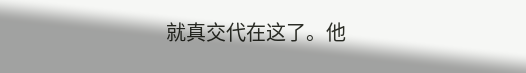就真交代在这了。他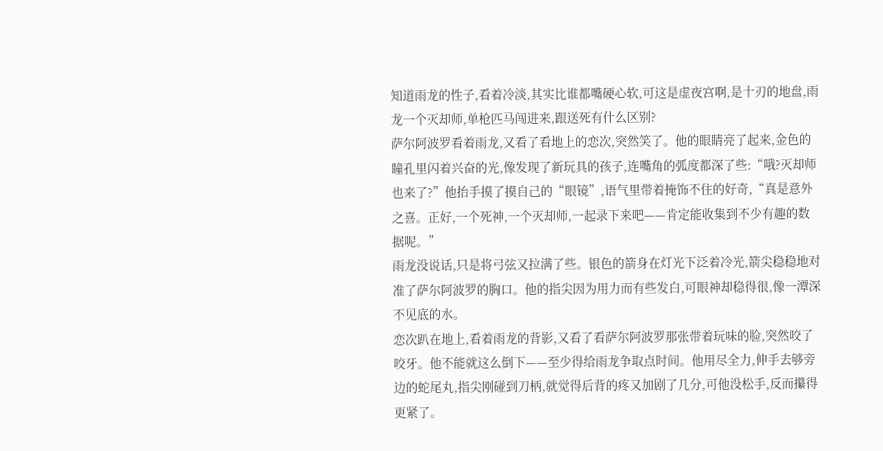知道雨龙的性子,看着冷淡,其实比谁都嘴硬心软,可这是虚夜宫啊,是十刃的地盘,雨龙一个灭却师,单枪匹马闯进来,跟送死有什么区别?
萨尔阿波罗看着雨龙,又看了看地上的恋次,突然笑了。他的眼睛亮了起来,金色的瞳孔里闪着兴奋的光,像发现了新玩具的孩子,连嘴角的弧度都深了些:“哦?灭却师也来了?”他抬手摸了摸自己的“眼镜”,语气里带着掩饰不住的好奇,“真是意外之喜。正好,一个死神,一个灭却师,一起录下来吧——肯定能收集到不少有趣的数据呢。”
雨龙没说话,只是将弓弦又拉满了些。银色的箭身在灯光下泛着冷光,箭尖稳稳地对准了萨尔阿波罗的胸口。他的指尖因为用力而有些发白,可眼神却稳得很,像一潭深不见底的水。
恋次趴在地上,看着雨龙的背影,又看了看萨尔阿波罗那张带着玩味的脸,突然咬了咬牙。他不能就这么倒下——至少得给雨龙争取点时间。他用尽全力,伸手去够旁边的蛇尾丸,指尖刚碰到刀柄,就觉得后背的疼又加剧了几分,可他没松手,反而攥得更紧了。